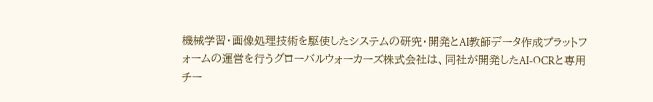機械学習・画像処理技術を駆使したシステムの研究・開発とAI教師データ作成プラットフォームの運営を行うグローバルウォーカーズ株式会社は、同社が開発したAI-OCRと専用チー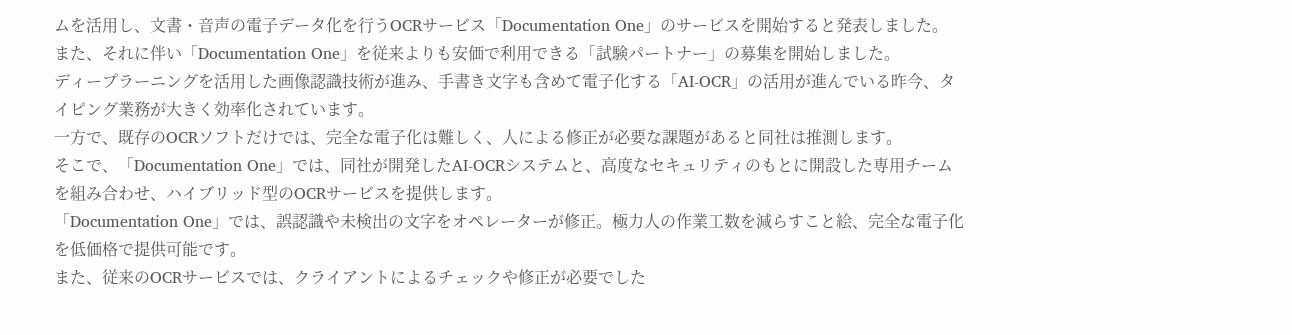ムを活用し、文書・音声の電子データ化を行うOCRサービス「Documentation One」のサービスを開始すると発表しました。
また、それに伴い「Documentation One」を従来よりも安価で利用できる「試験パートナー」の募集を開始しました。
ディープラーニングを活用した画像認識技術が進み、手書き文字も含めて電子化する「AI-OCR」の活用が進んでいる昨今、タイピング業務が大きく効率化されています。
一方で、既存のOCRソフトだけでは、完全な電子化は難しく、人による修正が必要な課題があると同社は推測します。
そこで、「Documentation One」では、同社が開発したAI-OCRシステムと、高度なセキュリティのもとに開設した専用チームを組み合わせ、ハイブリッド型のOCRサービスを提供します。
「Documentation One」では、誤認識や未検出の文字をオペレーターが修正。極力人の作業工数を減らすこと絵、完全な電子化を低価格で提供可能です。
また、従来のOCRサービスでは、クライアントによるチェックや修正が必要でした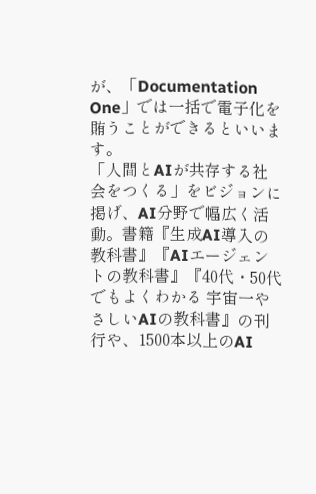が、「Documentation One」では一括で電子化を賄うことができるといいます。
「人間とAIが共存する社会をつくる」をビジョンに掲げ、AI分野で幅広く活動。書籍『生成AI導入の教科書』『AIエージェントの教科書』『40代・50代でもよくわかる 宇宙一やさしいAIの教科書』の刊行や、1500本以上のAI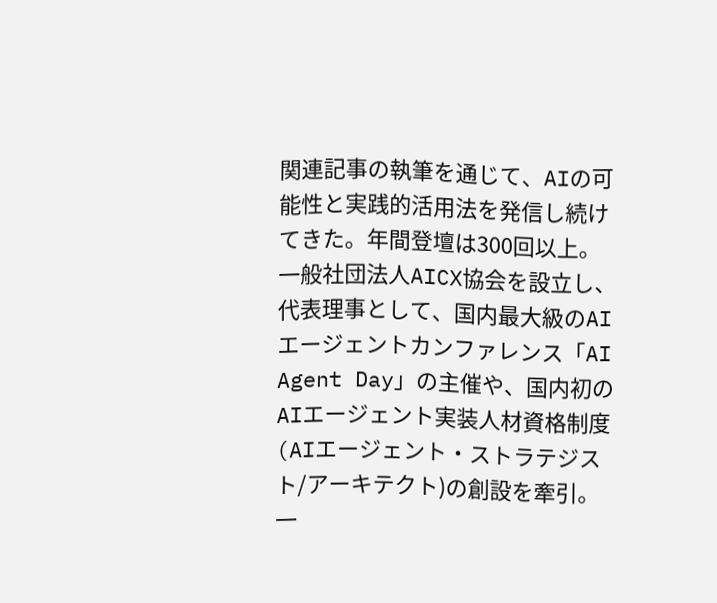関連記事の執筆を通じて、AIの可能性と実践的活用法を発信し続けてきた。年間登壇は300回以上。
一般社団法人AICX協会を設立し、代表理事として、国内最大級のAIエージェントカンファレンス「AI Agent Day」の主催や、国内初のAIエージェント実装人材資格制度(AIエージェント・ストラテジスト/アーキテクト)の創設を牽引。一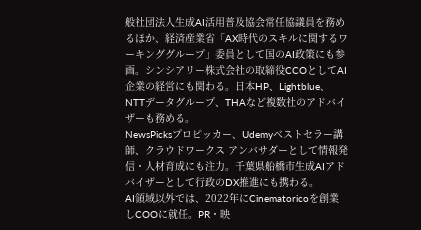般社団法人生成AI活用普及協会常任協議員を務めるほか、経済産業省「AX時代のスキルに関するワーキンググループ」委員として国のAI政策にも参画。シンシアリー株式会社の取締役CCOとしてAI企業の経営にも関わる。日本HP、Lightblue、NTTデータグループ、THAなど複数社のアドバイザーも務める。
NewsPicksプロピッカー、Udemyベストセラー講師、クラウドワークス アンバサダーとして情報発信・人材育成にも注力。千葉県船橋市生成AIアドバイザーとして行政のDX推進にも携わる。
AI領域以外では、2022年にCinematoricoを創業しCOOに就任。PR・映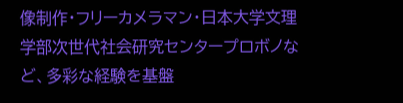像制作・フリーカメラマン・日本大学文理学部次世代社会研究センタープロボノなど、多彩な経験を基盤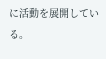に活動を展開している。